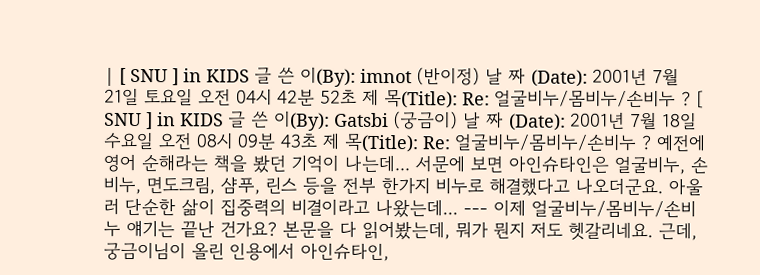| [ SNU ] in KIDS 글 쓴 이(By): imnot (반이정) 날 짜 (Date): 2001년 7월 21일 토요일 오전 04시 42분 52초 제 목(Title): Re: 얼굴비누/몸비누/손비누 ? [ SNU ] in KIDS 글 쓴 이(By): Gatsbi (궁금이) 날 짜 (Date): 2001년 7월 18일 수요일 오전 08시 09분 43초 제 목(Title): Re: 얼굴비누/몸비누/손비누 ? 예전에 영어 순해라는 책을 봤던 기억이 나는데... 서문에 보면 아인슈타인은 얼굴비누, 손비누, 면도크림, 샴푸, 린스 등을 전부 한가지 비누로 해결했다고 나오더군요. 아울러 단순한 삶이 집중력의 비결이라고 나왔는데... --- 이제 얼굴비누/몸비누/손비누 얘기는 끝난 건가요? 본문을 다 읽어봤는데, 뭐가 뭔지 저도 헷갈리네요. 근데, 궁금이님이 올린 인용에서 아인슈타인,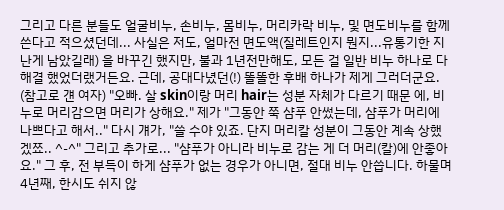그리고 다른 분들도 얼굴비누, 손비누, 몸비누, 머리카락 비누, 및 면도비누를 함께 쓴다고 적으셨던데... 사실은 저도, 얼마전 면도액(질레트인지 뭔지...유통기한 지난게 남았길래) 을 바꾸긴 했지만, 불과 1년전만해도, 모든 걸 일반 비누 하나로 다 해결 했었더랬거든요. 근데, 공대다녔던(!) 똘똘한 후배 하나가 제게 그러더군요. (참고로 걘 여자) "오빠. 살 skin이랑 머리 hair는 성분 자체가 다르기 때문 에, 비누로 머리감으면 머리가 상해요." 제가 "그동안 쭉 샴푸 안썼는데, 샴푸가 머리에 나쁘다고 해서.." 다시 걔가, "쓸 수야 있죠. 단지 머리칼 성분이 그동안 계속 상했겠쬬.. ^-^" 그리고 추가로... "샴푸가 아니라 비누로 감는 게 더 머리(칼)에 안좋아요." 그 후, 전 부득이 하게 샴푸가 없는 경우가 아니면, 절대 비누 안씁니다. 하물며 4년째, 한시도 쉬지 않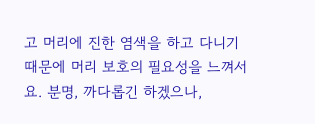고 머리에 진한 염색을 하고 다니기 때문에 머리 보호의 필요성을 느껴서요. 분명, 까다롭긴 하겠으나,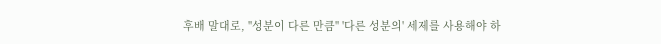후배 말대로, "성분이 다른 만큼" '다른 성분의' 세제를 사용해야 하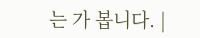는 가 봅니다. |